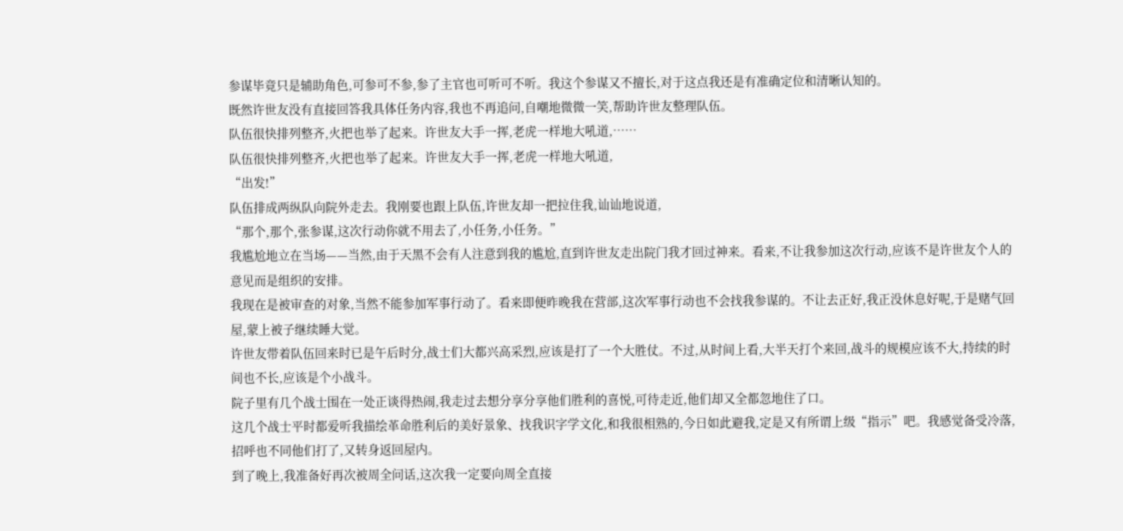参谋毕竟只是辅助角色,可参可不参,参了主官也可听可不听。我这个参谋又不擅长,对于这点我还是有准确定位和清晰认知的。
既然许世友没有直接回答我具体任务内容,我也不再追问,自嘲地微微一笑,帮助许世友整理队伍。
队伍很快排列整齐,火把也举了起来。许世友大手一挥,老虎一样地大吼道,……
队伍很快排列整齐,火把也举了起来。许世友大手一挥,老虎一样地大吼道,
“出发!”
队伍排成两纵队向院外走去。我刚要也跟上队伍,许世友却一把拉住我,讪讪地说道,
“那个,那个,张参谋,这次行动你就不用去了,小任务,小任务。”
我尴尬地立在当场——当然,由于天黑不会有人注意到我的尴尬,直到许世友走出院门我才回过神来。看来,不让我参加这次行动,应该不是许世友个人的意见而是组织的安排。
我现在是被审查的对象,当然不能参加军事行动了。看来即便昨晚我在营部,这次军事行动也不会找我参谋的。不让去正好,我正没休息好呢,于是赌气回屋,蒙上被子继续睡大觉。
许世友带着队伍回来时已是午后时分,战士们大都兴高采烈,应该是打了一个大胜仗。不过,从时间上看,大半天打个来回,战斗的规模应该不大,持续的时间也不长,应该是个小战斗。
院子里有几个战士围在一处正谈得热闹,我走过去想分享分享他们胜利的喜悦,可待走近,他们却又全都忽地住了口。
这几个战士平时都爱听我描绘革命胜利后的美好景象、找我识字学文化,和我很相熟的,今日如此避我,定是又有所谓上级“指示”吧。我感觉备受冷落,招呼也不同他们打了,又转身返回屋内。
到了晚上,我准备好再次被周全问话,这次我一定要向周全直接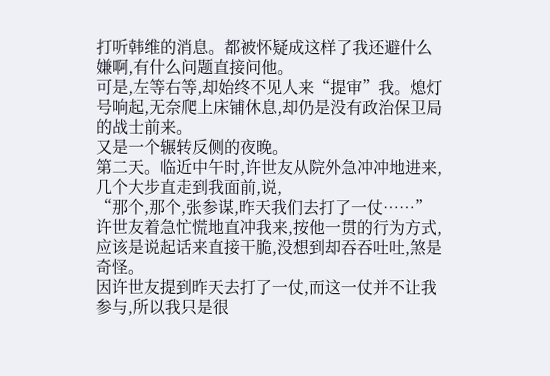打听韩维的消息。都被怀疑成这样了我还避什么嫌啊,有什么问题直接问他。
可是,左等右等,却始终不见人来“提审”我。熄灯号响起,无奈爬上床铺休息,却仍是没有政治保卫局的战士前来。
又是一个辗转反侧的夜晚。
第二天。临近中午时,许世友从院外急冲冲地进来,几个大步直走到我面前,说,
“那个,那个,张参谋,昨天我们去打了一仗……”
许世友着急忙慌地直冲我来,按他一贯的行为方式,应该是说起话来直接干脆,没想到却吞吞吐吐,煞是奇怪。
因许世友提到昨天去打了一仗,而这一仗并不让我参与,所以我只是很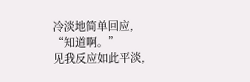冷淡地简单回应,
“知道啊。”
见我反应如此平淡,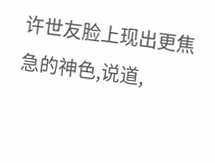许世友脸上现出更焦急的神色,说道,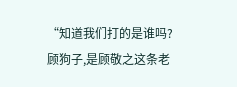“知道我们打的是谁吗?顾狗子,是顾敬之这条老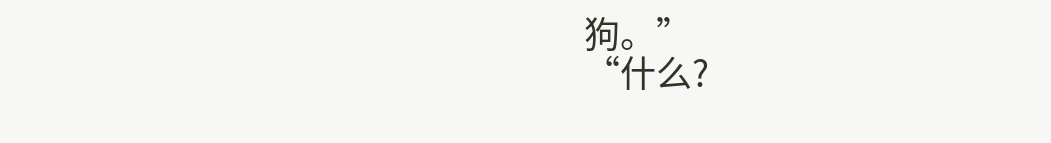狗。”
“什么?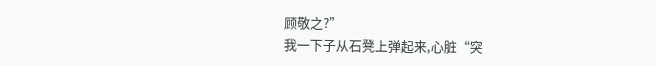顾敬之?”
我一下子从石凳上弹起来,心脏“突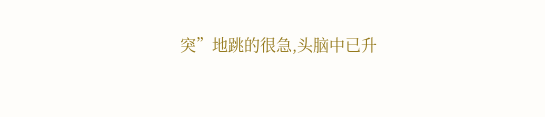突”地跳的很急,头脑中已升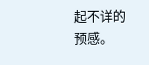起不详的预感。